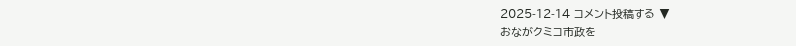2025-12-14 コメント投稿する ▼
おながクミコ市政を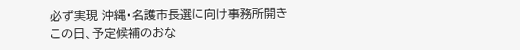必ず実現 沖縄・名護市長選に向け事務所開き
この日、予定候補のおな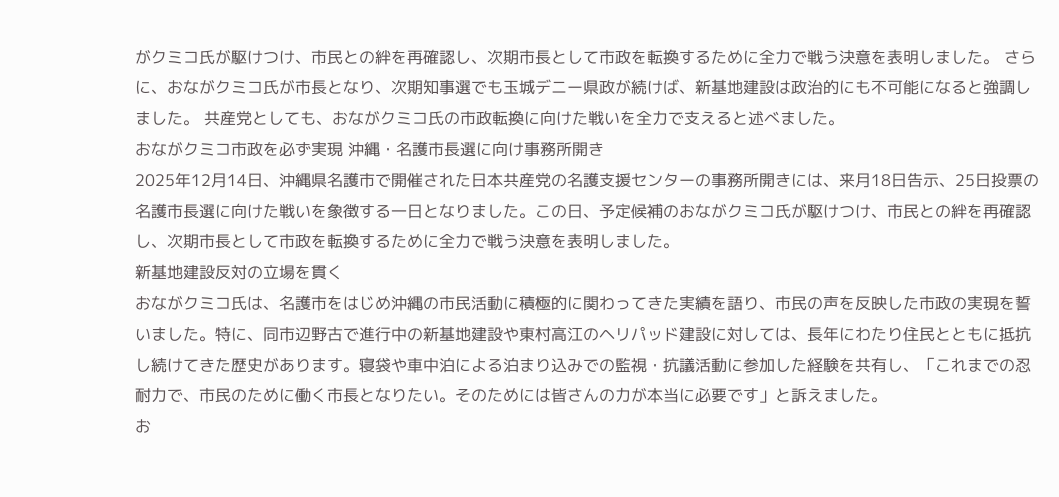がクミコ氏が駆けつけ、市民との絆を再確認し、次期市長として市政を転換するために全力で戦う決意を表明しました。 さらに、おながクミコ氏が市長となり、次期知事選でも玉城デニー県政が続けば、新基地建設は政治的にも不可能になると強調しました。 共産党としても、おながクミコ氏の市政転換に向けた戦いを全力で支えると述べました。
おながクミコ市政を必ず実現 沖縄・名護市長選に向け事務所開き
2025年12月14日、沖縄県名護市で開催された日本共産党の名護支援センターの事務所開きには、来月18日告示、25日投票の名護市長選に向けた戦いを象徴する一日となりました。この日、予定候補のおながクミコ氏が駆けつけ、市民との絆を再確認し、次期市長として市政を転換するために全力で戦う決意を表明しました。
新基地建設反対の立場を貫く
おながクミコ氏は、名護市をはじめ沖縄の市民活動に積極的に関わってきた実績を語り、市民の声を反映した市政の実現を誓いました。特に、同市辺野古で進行中の新基地建設や東村高江のヘリパッド建設に対しては、長年にわたり住民とともに抵抗し続けてきた歴史があります。寝袋や車中泊による泊まり込みでの監視・抗議活動に参加した経験を共有し、「これまでの忍耐力で、市民のために働く市長となりたい。そのためには皆さんの力が本当に必要です」と訴えました。
お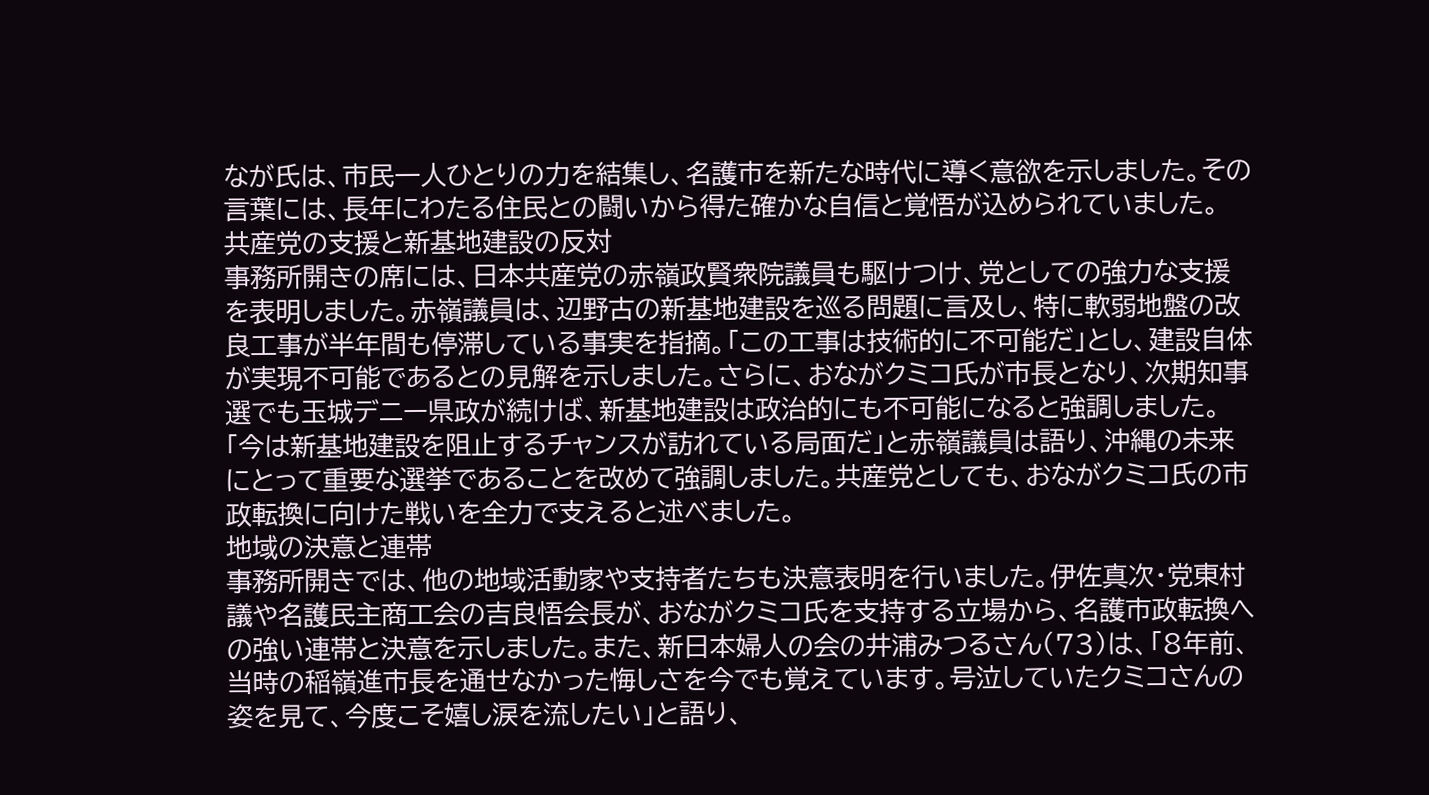なが氏は、市民一人ひとりの力を結集し、名護市を新たな時代に導く意欲を示しました。その言葉には、長年にわたる住民との闘いから得た確かな自信と覚悟が込められていました。
共産党の支援と新基地建設の反対
事務所開きの席には、日本共産党の赤嶺政賢衆院議員も駆けつけ、党としての強力な支援を表明しました。赤嶺議員は、辺野古の新基地建設を巡る問題に言及し、特に軟弱地盤の改良工事が半年間も停滞している事実を指摘。「この工事は技術的に不可能だ」とし、建設自体が実現不可能であるとの見解を示しました。さらに、おながクミコ氏が市長となり、次期知事選でも玉城デニー県政が続けば、新基地建設は政治的にも不可能になると強調しました。
「今は新基地建設を阻止するチャンスが訪れている局面だ」と赤嶺議員は語り、沖縄の未来にとって重要な選挙であることを改めて強調しました。共産党としても、おながクミコ氏の市政転換に向けた戦いを全力で支えると述べました。
地域の決意と連帯
事務所開きでは、他の地域活動家や支持者たちも決意表明を行いました。伊佐真次・党東村議や名護民主商工会の吉良悟会長が、おながクミコ氏を支持する立場から、名護市政転換への強い連帯と決意を示しました。また、新日本婦人の会の井浦みつるさん(73)は、「8年前、当時の稲嶺進市長を通せなかった悔しさを今でも覚えています。号泣していたクミコさんの姿を見て、今度こそ嬉し涙を流したい」と語り、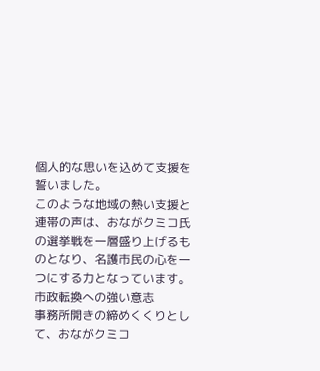個人的な思いを込めて支援を誓いました。
このような地域の熱い支援と連帯の声は、おながクミコ氏の選挙戦を一層盛り上げるものとなり、名護市民の心を一つにする力となっています。
市政転換への強い意志
事務所開きの締めくくりとして、おながクミコ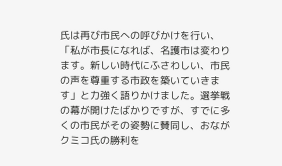氏は再び市民への呼びかけを行い、「私が市長になれば、名護市は変わります。新しい時代にふさわしい、市民の声を尊重する市政を築いていきます」と力強く語りかけました。選挙戦の幕が開けたばかりですが、すでに多くの市民がその姿勢に賛同し、おながクミコ氏の勝利を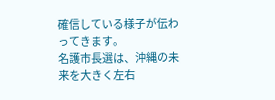確信している様子が伝わってきます。
名護市長選は、沖縄の未来を大きく左右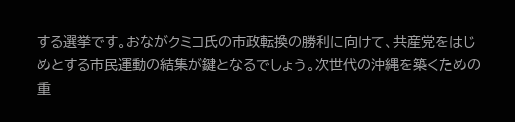する選挙です。おながクミコ氏の市政転換の勝利に向けて、共産党をはじめとする市民運動の結集が鍵となるでしょう。次世代の沖縄を築くための重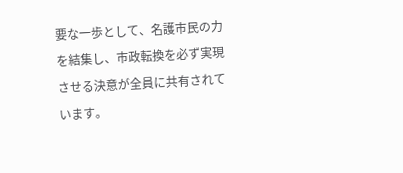要な一歩として、名護市民の力を結集し、市政転換を必ず実現させる決意が全員に共有されています。